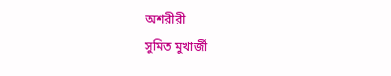অশরীরী
সুমিত মুখার্জী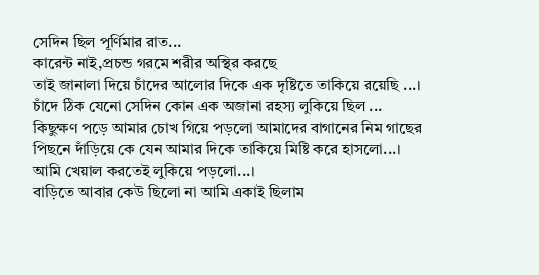সেদিন ছিল পূর্ণিমার রাত...
কারেন্ট নাই,প্রচন্ড গরমে শরীর অস্থির করছে
তাই জানালা দিয়ে চাঁদের আলোর দিকে এক দৃষ্টিতে তাকিয়ে রয়েছি ...।
চাঁদে ঠিক যেনো সেদিন কোন এক অজানা রহস্য লুকিয়ে ছিল ...
কিছুক্ষণ পড়ে আমার চোখ গিয়ে পড়লো আমাদের বাগানের নিম গাছের পিছনে দাঁড়িয়ে কে যেন আমার দিকে তাকিয়ে মিষ্টি করে হাসলো...।
আমি খেয়াল করতেই লুকিয়ে পড়লো...।
বাড়িতে আবার কেউ ছিলো না আমি একাই ছিলাম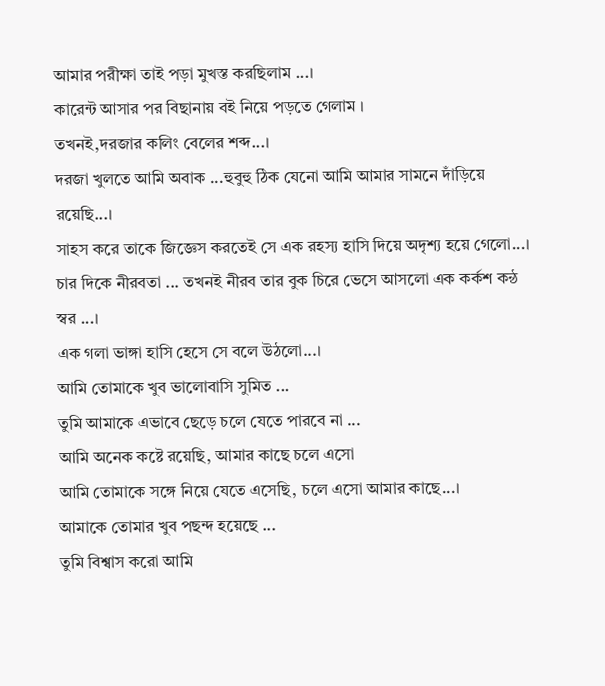আমার পরীক্ষা তাই পড়া মুখস্ত করছিলাম ...।
কারেন্ট আসার পর বিছানায় বই নিয়ে পড়তে গেলাম ।
তখনই,দরজার কলিং বেলের শব্দ...।
দরজা খুলতে আমি অবাক ...হুবুহু ঠিক যেনো আমি আমার সামনে দাঁড়িয়ে রয়েছি...।
সাহস করে তাকে জিজ্ঞেস করতেই সে এক রহস্য হাসি দিয়ে অদৃশ্য হয়ে গেলো...।
চার দিকে নীরবতা ... তখনই নীরব তার বুক চিরে ভেসে আসলো এক কর্কশ কন্ঠ স্বর ...।
এক গলা ভাঙ্গা হাসি হেসে সে বলে উঠলো...।
আমি তোমাকে খুব ভালোবাসি সুমিত ...
তুমি আমাকে এভাবে ছেড়ে চলে যেতে পারবে না ...
আমি অনেক কষ্টে রয়েছি, আমার কাছে চলে এসো
আমি তোমাকে সঙ্গে নিয়ে যেতে এসেছি, চলে এসো আমার কাছে...।
আমাকে তোমার খুব পছন্দ হয়েছে ...
তুমি বিশ্বাস করো আমি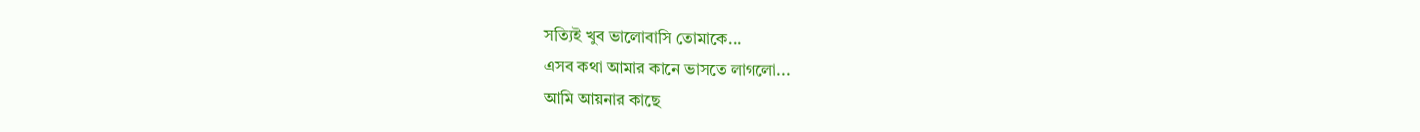সত্যিই খুব ভালোবাসি তোমাকে...
এসব কথা আমার কানে ভাসতে লাগলো...
আমি আয়নার কাছে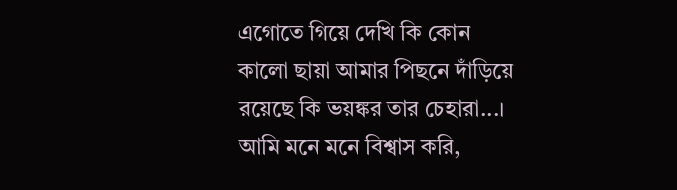এগোতে গিয়ে দেখি কি কোন কালো ছায়া আমার পিছনে দাঁড়িয়ে রয়েছে কি ভয়ঙ্কর তার চেহারা...।
আমি মনে মনে বিশ্বাস করি,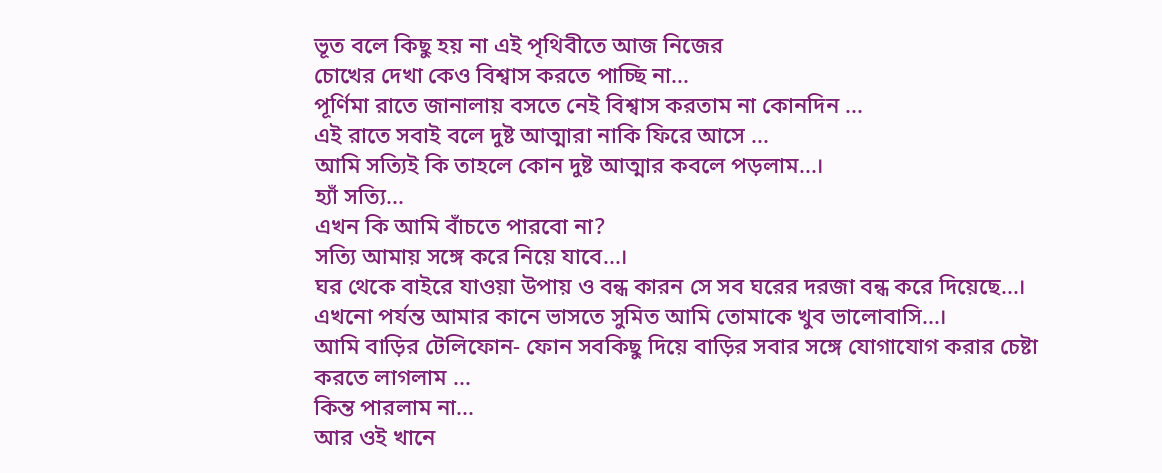ভূত বলে কিছু হয় না এই পৃথিবীতে আজ নিজের
চোখের দেখা কেও বিশ্বাস করতে পাচ্ছি না...
পূর্ণিমা রাতে জানালায় বসতে নেই বিশ্বাস করতাম না কোনদিন ...
এই রাতে সবাই বলে দুষ্ট আত্মারা নাকি ফিরে আসে ...
আমি সত্যিই কি তাহলে কোন দুষ্ট আত্মার কবলে পড়লাম...।
হ্যাঁ সত্যি...
এখন কি আমি বাঁচতে পারবো না?
সত্যি আমায় সঙ্গে করে নিয়ে যাবে...।
ঘর থেকে বাইরে যাওয়া উপায় ও বন্ধ কারন সে সব ঘরের দরজা বন্ধ করে দিয়েছে...।
এখনো পর্যন্ত আমার কানে ভাসতে সুমিত আমি তোমাকে খুব ভালোবাসি...।
আমি বাড়ির টেলিফোন- ফোন সবকিছু দিয়ে বাড়ির সবার সঙ্গে যোগাযোগ করার চেষ্টা করতে লাগলাম ...
কিন্ত পারলাম না...
আর ওই খানে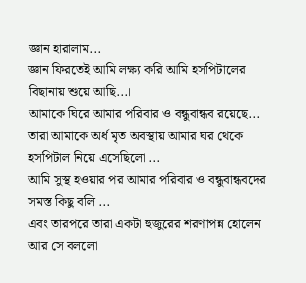জ্ঞান হারালাম...
জ্ঞান ফিরতেই আমি লক্ষ্য করি আমি হসপিটালের বিছানায় শুয়ে আছি...।
আমাকে ঘিরে আমার পরিবার ও বন্ধুবান্ধব রয়েছে...
তারা আমাকে অর্ধ মৃত অবস্থায় আমার ঘর থেকে হসপিটাল নিয়ে এসেছিলো ...
আমি সুস্থ হওয়ার পর আমার পরিবার ও বন্ধুবান্ধবদের সমস্ত কিছু বলি ...
এবং তারপরে তারা একটা হুজুরের শরণাপন্ন হোলেন আর সে বললো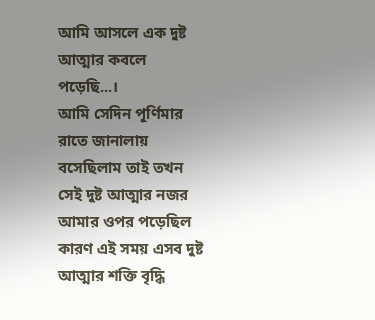আমি আসলে এক দুষ্ট আত্মার কবলে পড়েছি...।
আমি সেদিন পূর্ণিমার রাতে জানালায় বসেছিলাম তাই তখন সেই দুষ্ট আত্মার নজর আমার ওপর পড়েছিল
কারণ এই সময় এসব দুষ্ট আত্মার শক্তি বৃদ্ধি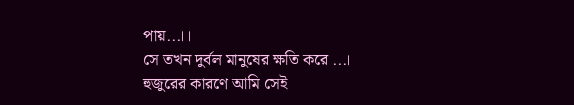পায়...।।
সে তখন দুর্বল মানুষের ক্ষতি করে ...।
হুজুরের কারণে আমি সেই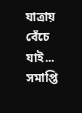যাত্রায় বেঁচে যাই...
সমাপ্তি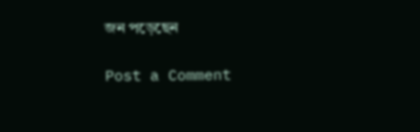জন পড়েছেন

Post a Comment